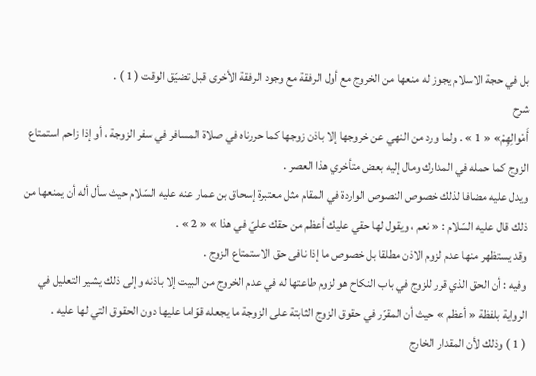بل في حجة الاسلام يجوز له منعها من الخروج مع أول الرفقة مع وجود الرفقة الأخرى قبل تضيّق الوقت ( 1 ) .
شرح
أَمْوالِهِمْ» « 1 » . ولما ورد من النهي عن خروجها إلا باذن زوجها كما حررناه في صلاة المسافر في سفر الزوجة ، أو إذا زاحم استمتاع الزوج كما حمله في المدارك ومال إليه بعض متأخري هذا العصر .
ويدل عليه مضافا لذلك خصوص النصوص الواردة في المقام مثل معتبرة إسحاق بن عمار عنه عليه السّلام حيث سأل أله أن يمنعها من ذلك قال عليه السّلام : « نعم ، ويقول لها حقي عليك أعظم من حقك عليّ في هذا » « 2 » .
وقد يستظهر منها عدم لزوم الاذن مطلقا بل خصوص ما إذا نافى حق الاستمتاع الزوج .
وفيه : أن الحق الذي قرر للزوج في باب النكاح هو لزوم طاعتها له في عدم الخروج من البيت إلا باذنه وإلى ذلك يشير التعليل في الرواية بلفظة « أعظم » حيث أن المقرّر في حقوق الزوج الثابتة على الزوجة ما يجعله قوّاما عليها دون الحقوق التي لها عليه .
( 1 ) وذلك لأن المقدار الخارج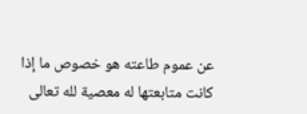عن عموم طاعته هو خصوص ما إذا كانت متابعتها له معصية لله تعالى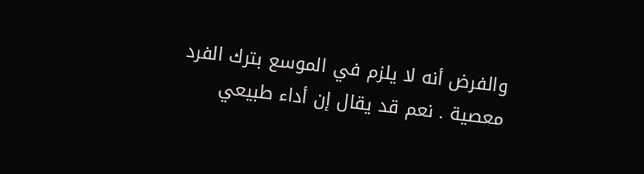والفرض أنه لا يلزم في الموسع بترك الفرد معصية . نعم قد يقال إن أداء طبيعي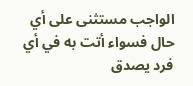الواجب مستثنى على أي حال فسواء أتت به في أي فرد يصدق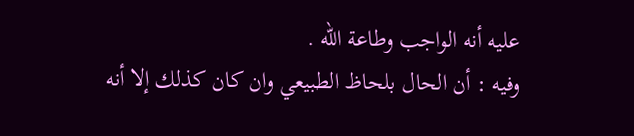عليه أنه الواجب وطاعة الله .
وفيه : أن الحال بلحاظ الطبيعي وان كان كذلك إلا أنه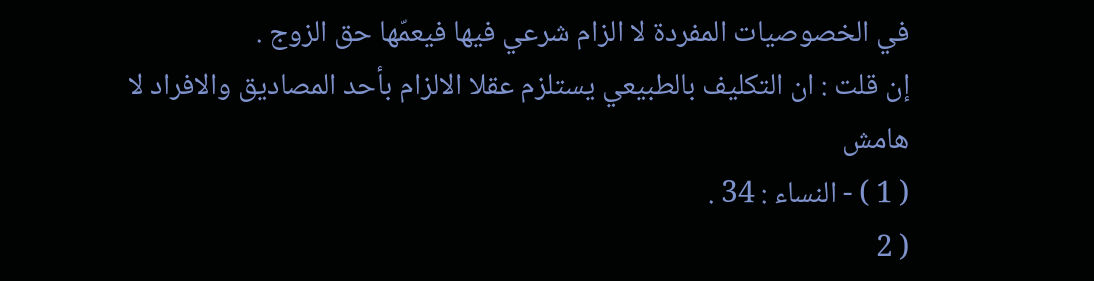في الخصوصيات المفردة لا الزام شرعي فيها فيعمّها حق الزوج .
إن قلت : ان التكليف بالطبيعي يستلزم عقلا الالزام بأحد المصاديق والافراد لا
هامش
( 1 ) - النساء : 34 .
( 2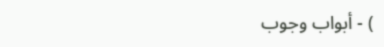) - أبواب وجوب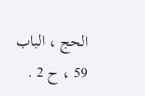الحج ، الباب 59 ، ح 2 .